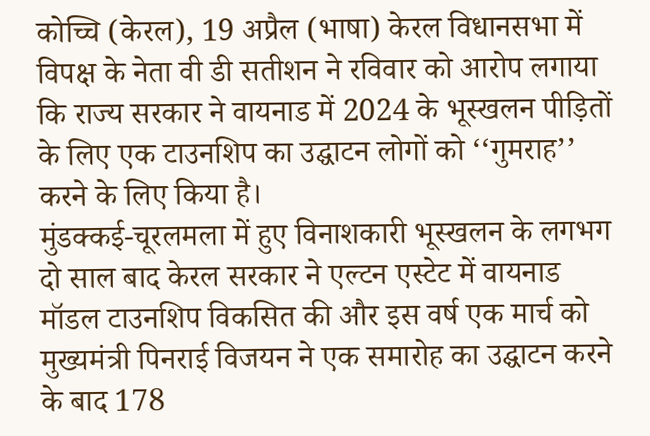कोच्चि (केरल), 19 अप्रैल (भाषा) केरल विधानसभा में विपक्ष के नेता वी डी सतीशन ने रविवार को आरोप लगाया कि राज्य सरकार ने वायनाड में 2024 के भूस्खलन पीड़ितों के लिए एक टाउनशिप का उद्घाटन लोगों को ‘‘गुमराह’’ करने के लिए किया है।
मुंडक्कई-चूरलमला में हुए विनाशकारी भूस्खलन के लगभग दो साल बाद केरल सरकार ने एल्टन एस्टेट में वायनाड मॉडल टाउनशिप विकसित की और इस वर्ष एक मार्च को मुख्यमंत्री पिनराई विजयन ने एक समारोह का उद्घाटन करने के बाद 178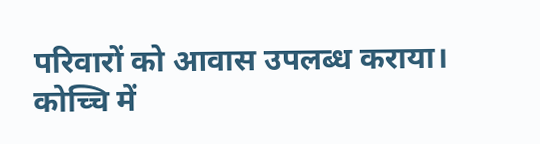परिवारों को आवास उपलब्ध कराया।
कोच्चि में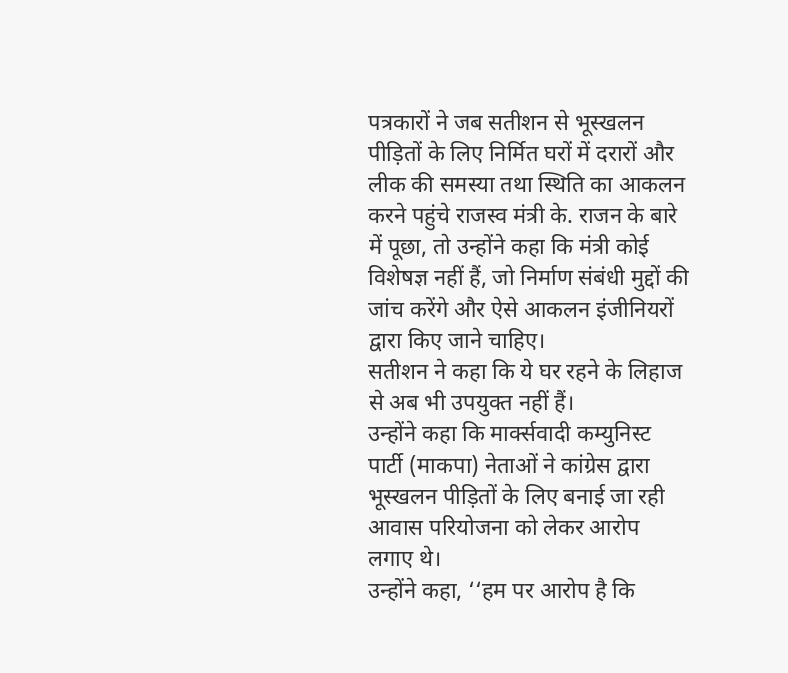पत्रकारों ने जब सतीशन से भूस्खलन पीड़ितों के लिए निर्मित घरों में दरारों और लीक की समस्या तथा स्थिति का आकलन करने पहुंचे राजस्व मंत्री के. राजन के बारे में पूछा, तो उन्होंने कहा कि मंत्री कोई विशेषज्ञ नहीं हैं, जो निर्माण संबंधी मुद्दों की जांच करेंगे और ऐसे आकलन इंजीनियरों द्वारा किए जाने चाहिए।
सतीशन ने कहा कि ये घर रहने के लिहाज से अब भी उपयुक्त नहीं हैं।
उन्होंने कहा कि मार्क्सवादी कम्युनिस्ट पार्टी (माकपा) नेताओं ने कांग्रेस द्वारा भूस्खलन पीड़ितों के लिए बनाई जा रही आवास परियोजना को लेकर आरोप लगाए थे।
उन्होंने कहा, ‘‘हम पर आरोप है कि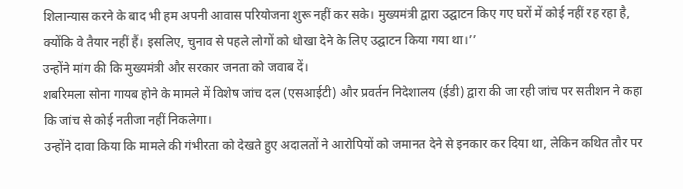शिलान्यास करने के बाद भी हम अपनी आवास परियोजना शुरू नहीं कर सके। मुख्यमंत्री द्वारा उद्घाटन किए गए घरों में कोई नहीं रह रहा है, क्योंकि वे तैयार नहीं हैं। इसलिए, चुनाव से पहले लोगों को धोखा देने के लिए उद्घाटन किया गया था।’’
उन्होंने मांग की कि मुख्यमंत्री और सरकार जनता को जवाब दें।
शबरिमला सोना गायब होने के मामले में विशेष जांच दल (एसआईटी) और प्रवर्तन निदेशालय (ईडी) द्वारा की जा रही जांच पर सतीशन ने कहा कि जांच से कोई नतीजा नहीं निकलेगा।
उन्होंने दावा किया कि मामले की गंभीरता को देखते हुए अदालतों ने आरोपियों को जमानत देने से इनकार कर दिया था, लेकिन कथित तौर पर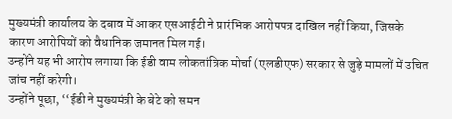मुख्यमंत्री कार्यालय के दबाव में आकर एसआईटी ने प्रारंभिक आरोपपत्र दाखिल नहीं किया, जिसके कारण आरोपियों को वैधानिक जमानत मिल गई।
उन्होंने यह भी आरोप लगाया कि ईडी वाम लोकतांत्रिक मोर्चा (एलडीएफ) सरकार से जुड़े मामलों में उचित जांच नहीं करेगी।
उन्होंने पूछा, ‘‘ईडी ने मुख्यमंत्री के बेटे को समन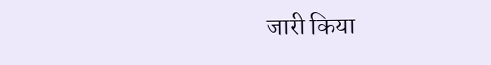जारी किया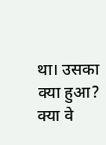था। उसका क्या हुआ? क्या वे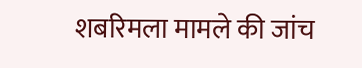शबरिमला मामले की जांच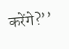करेंगे?’’